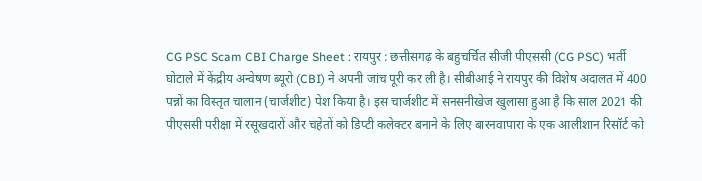CG PSC Scam CBI Charge Sheet : रायपुर : छत्तीसगढ़ के बहुचर्चित सीजी पीएससी (CG PSC) भर्ती घोटाले में केंद्रीय अन्वेषण ब्यूरो (CBI) ने अपनी जांच पूरी कर ली है। सीबीआई ने रायपुर की विशेष अदालत में 400 पन्नों का विस्तृत चालान (चार्जशीट) पेश किया है। इस चार्जशीट में सनसनीखेज खुलासा हुआ है कि साल 2021 की पीएससी परीक्षा में रसूखदारों और चहेतों को डिप्टी कलेक्टर बनाने के लिए बारनवापारा के एक आलीशान रिसॉर्ट को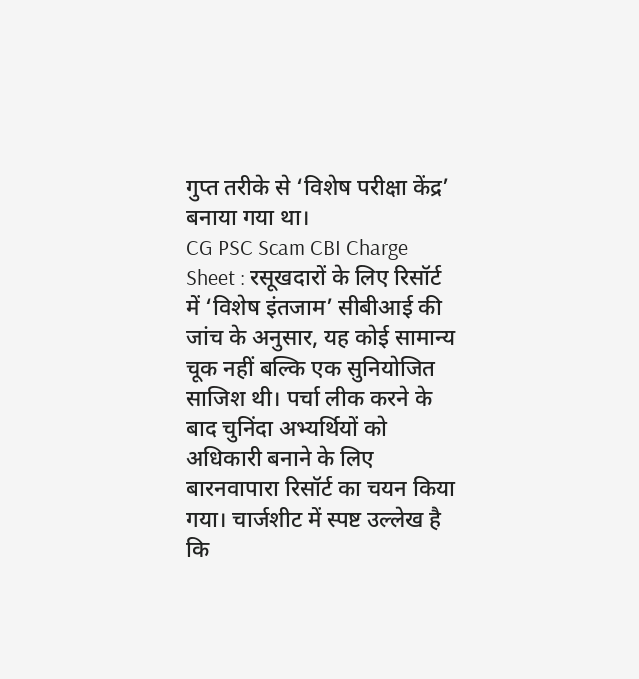गुप्त तरीके से ‘विशेष परीक्षा केंद्र’ बनाया गया था।
CG PSC Scam CBI Charge Sheet : रसूखदारों के लिए रिसॉर्ट में ‘विशेष इंतजाम’ सीबीआई की जांच के अनुसार, यह कोई सामान्य चूक नहीं बल्कि एक सुनियोजित साजिश थी। पर्चा लीक करने के बाद चुनिंदा अभ्यर्थियों को अधिकारी बनाने के लिए बारनवापारा रिसॉर्ट का चयन किया गया। चार्जशीट में स्पष्ट उल्लेख है कि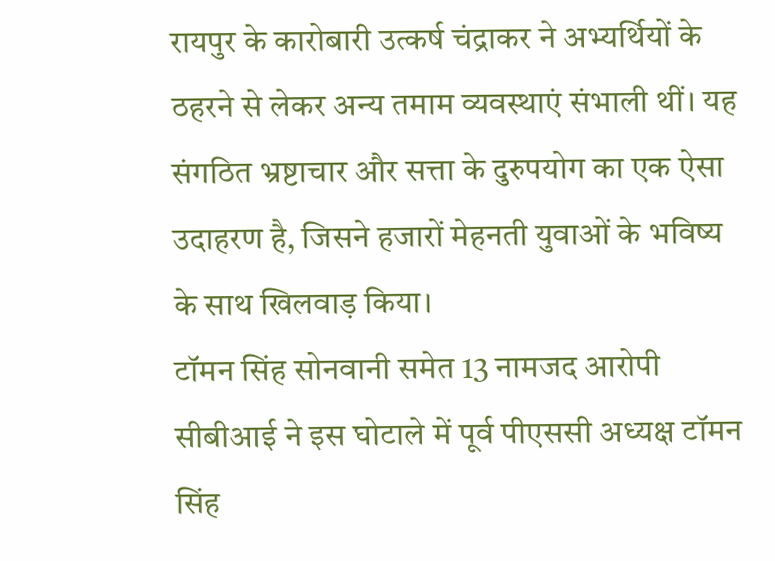रायपुर के कारोबारी उत्कर्ष चंद्राकर ने अभ्यर्थियों के ठहरने से लेकर अन्य तमाम व्यवस्थाएं संभाली थीं। यह संगठित भ्रष्टाचार और सत्ता के दुरुपयोग का एक ऐसा उदाहरण है, जिसने हजारों मेहनती युवाओं के भविष्य के साथ खिलवाड़ किया।
टॉमन सिंह सोनवानी समेत 13 नामजद आरोपी
सीबीआई ने इस घोटाले में पूर्व पीएससी अध्यक्ष टॉमन सिंह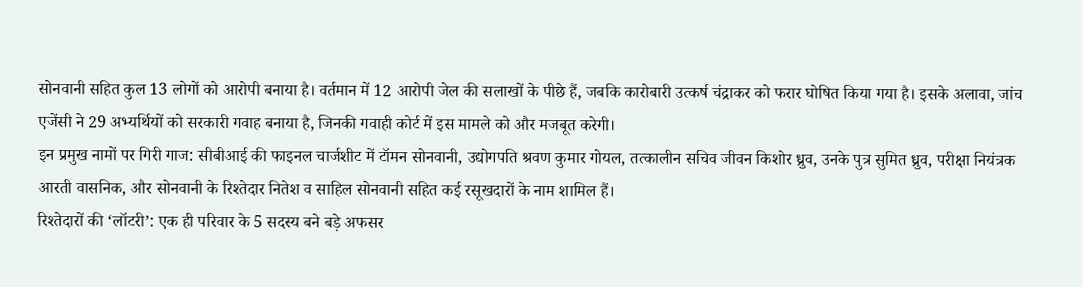सोनवानी सहित कुल 13 लोगों को आरोपी बनाया है। वर्तमान में 12 आरोपी जेल की सलाखों के पीछे हैं, जबकि कारोबारी उत्कर्ष चंद्राकर को फरार घोषित किया गया है। इसके अलावा, जांच एजेंसी ने 29 अभ्यर्थियों को सरकारी गवाह बनाया है, जिनकी गवाही कोर्ट में इस मामले को और मजबूत करेगी।
इन प्रमुख नामों पर गिरी गाज: सीबीआई की फाइनल चार्जशीट में टॉमन सोनवानी, उद्योगपति श्रवण कुमार गोयल, तत्कालीन सचिव जीवन किशोर ध्रुव, उनके पुत्र सुमित ध्रुव, परीक्षा नियंत्रक आरती वासनिक, और सोनवानी के रिश्तेदार नितेश व साहिल सोनवानी सहित कई रसूखदारों के नाम शामिल हैं।
रिश्तेदारों की ‘लॉटरी’: एक ही परिवार के 5 सदस्य बने बड़े अफसर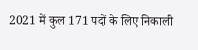2021 में कुल 171 पदों के लिए निकाली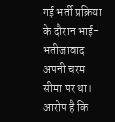गई भर्ती प्रक्रिया के दौरान भाई-भतीजावाद अपनी चरम सीमा पर था। आरोप है कि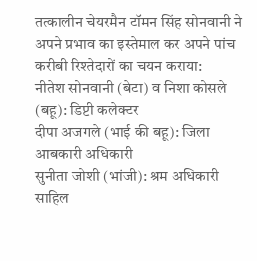तत्कालीन चेयरमैन टॉमन सिंह सोनवानी ने अपने प्रभाव का इस्तेमाल कर अपने पांच करीबी रिश्तेदारों का चयन कराया:
नीतेश सोनवानी (बेटा) व निशा कोसले (बहू): डिप्टी कलेक्टर
दीपा अजगले (भाई की बहू): जिला आबकारी अधिकारी
सुनीता जोशी (भांजी): श्रम अधिकारी
साहिल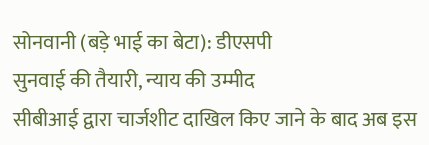सोनवानी (बड़े भाई का बेटा): डीएसपी
सुनवाई की तैयारी, न्याय की उम्मीद
सीबीआई द्वारा चार्जशीट दाखिल किए जाने के बाद अब इस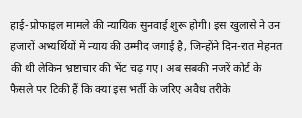हाई-प्रोफाइल मामले की न्यायिक सुनवाई शुरू होगी। इस खुलासे ने उन हजारों अभ्यर्थियों में न्याय की उम्मीद जगाई है, जिन्होंने दिन-रात मेहनत की थी लेकिन भ्रष्टाचार की भेंट चढ़ गए। अब सबकी नजरें कोर्ट के फैसले पर टिकी हैं कि क्या इस भर्ती के जरिए अवैध तरीके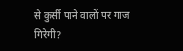से कुर्सी पाने वालों पर गाज गिरेगी?